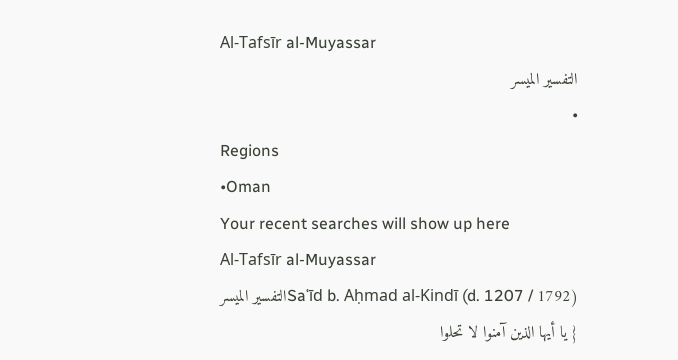Al-Tafsīr al-Muyassar
التفسير الميسر
•
Regions
•Oman
Your recent searches will show up here
Al-Tafsīr al-Muyassar
Saʿīd b. Aḥmad al-Kindī (d. 1207 / 1792)التفسير الميسر
{ يا أيها الذين آمنوا لا تحلوا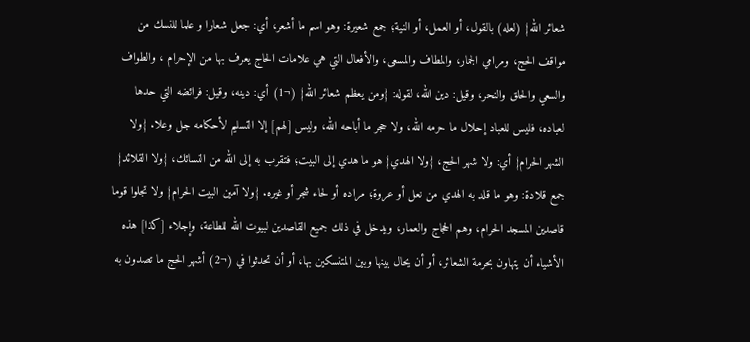شعائر الله} (لعله) بالقول، أو العمل، أو النية؛ جمع شعيرة: وهو اسم ما أشعر، أي: جعل شعارا و علما للنسك من مواقف الحج، ومرامي الجمار، والمطاف والمسعى، والأفعال التي هي علامات الحاج يعرف بها من الإحرام ، والطواف والسعي والحلق والنحر، وقيل: دين الله، لقوله: {ومن يعظم شعائر الله} (¬1) أي: دينه، وقيل: فرائضه التي حدها لعباده، فليس للعباد إحلال ما حرمه الله، ولا حجر ما أباحه الله، وليس [لهم] إلا التسليم لأحكامه جل وعلا. {ولا الشهر الحرام} أي: ولا شهر الحج، {ولا الهدي} هو ما هدي إلى البيت؛ فتقرب به إلى الله من النسائك، {ولا القلائد} جمع قلادة: وهو ما قلد به الهدي من نعل أو عروة؛ مراده أو لحاء شجر أو غيره. {ولا آمين البيت الحرام} ولا تجلوا قوما قاصدين المسجد الحرام، وهم الحجاج والعمار، ويدخل في ذلك جميع القاصدين لبيوت الله للطاعة، وإجلاء [كذا] هذه الأشياء أن يتهاون بحرمة الشعائر، أو أن يحال بينها وبين المتنسكين بها، أو أن تحدثوا في (¬2) أشهر الحج ما تصدون به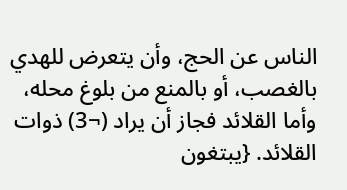الناس عن الحج، وأن يتعرض للهدي بالغصب، أو بالمنع من بلوغ محله، وأما القلائد فجاز أن يراد (¬3) ذوات القلائد. {يبتغون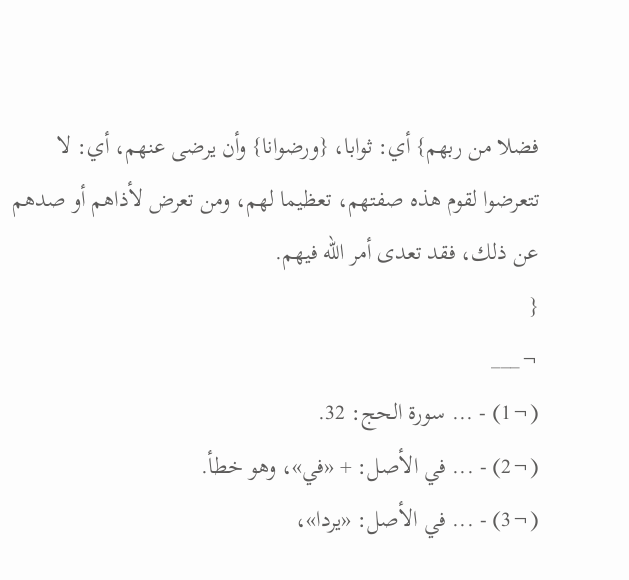فضلا من ربهم} أي: ثوابا، {ورضوانا} وأن يرضى عنهم، أي: لا تتعرضوا لقوم هذه صفتهم، تعظيما لهم، ومن تعرض لأذاهم أو صدهم عن ذلك، فقد تعدى أمر الله فيهم.
{
¬___
(¬1) - ... سورة الحج: 32.
(¬2) - ... في الأصل: + «في»، وهو خطأ.
(¬3) - ... في الأصل: «يردا»،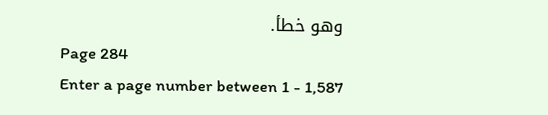وهو خطأ.
Page 284
Enter a page number between 1 - 1,587